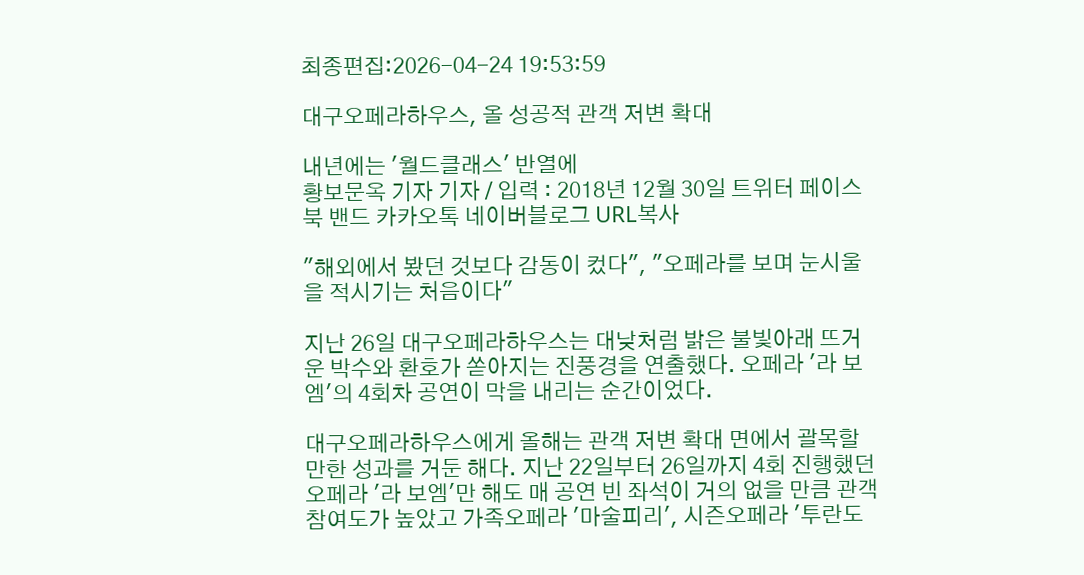최종편집:2026-04-24 19:53:59

대구오페라하우스, 올 성공적 관객 저변 확대

내년에는 '월드클래스' 반열에
황보문옥 기자 기자 / 입력 : 2018년 12월 30일 트위터 페이스북 밴드 카카오톡 네이버블로그 URL복사

"해외에서 봤던 것보다 감동이 컸다", "오페라를 보며 눈시울을 적시기는 처음이다"

지난 26일 대구오페라하우스는 대낮처럼 밝은 불빛아래 뜨거운 박수와 환호가 쏟아지는 진풍경을 연출했다. 오페라 '라 보엠'의 4회차 공연이 막을 내리는 순간이었다.

대구오페라하우스에게 올해는 관객 저변 확대 면에서 괄목할 만한 성과를 거둔 해다. 지난 22일부터 26일까지 4회 진행했던 오페라 '라 보엠'만 해도 매 공연 빈 좌석이 거의 없을 만큼 관객참여도가 높았고 가족오페라 '마술피리', 시즌오페라 '투란도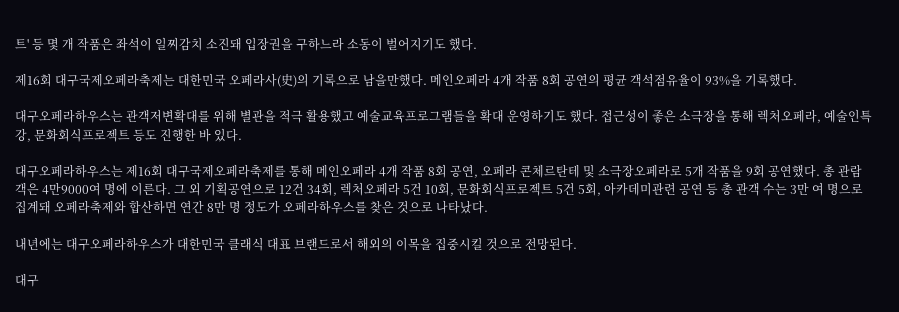트' 등 몇 개 작품은 좌석이 일찌감치 소진돼 입장권을 구하느라 소동이 벌어지기도 했다.

제16회 대구국제오페라축제는 대한민국 오페라사(史)의 기록으로 남을만했다. 메인오페라 4개 작품 8회 공연의 평균 객석점유율이 93%을 기록했다.

대구오페라하우스는 관객저변확대를 위해 별관을 적극 활용했고 예술교육프로그램들을 확대 운영하기도 했다. 접근성이 좋은 소극장을 통해 렉처오페라, 예술인특강, 문화회식프로젝트 등도 진행한 바 있다.

대구오페라하우스는 제16회 대구국제오페라축제를 통해 메인오페라 4개 작품 8회 공연, 오페라 콘체르탄테 및 소극장오페라로 5개 작품을 9회 공연했다. 총 관람객은 4만9000여 명에 이른다. 그 외 기획공연으로 12건 34회, 렉처오페라 5건 10회, 문화회식프로젝트 5건 5회, 아카데미관련 공연 등 총 관객 수는 3만 여 명으로 집계돼 오페라축제와 합산하면 연간 8만 명 정도가 오페라하우스를 찾은 것으로 나타났다.

내년에는 대구오페라하우스가 대한민국 클래식 대표 브랜드로서 해외의 이목을 집중시킬 것으로 전망된다.

대구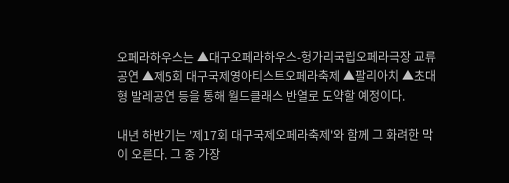오페라하우스는 ▲대구오페라하우스-헝가리국립오페라극장 교류공연 ▲제5회 대구국제영아티스트오페라축제 ▲팔리아치 ▲초대형 발레공연 등을 통해 월드클래스 반열로 도약할 예정이다.

내년 하반기는 '제17회 대구국제오페라축제'와 함께 그 화려한 막이 오른다. 그 중 가장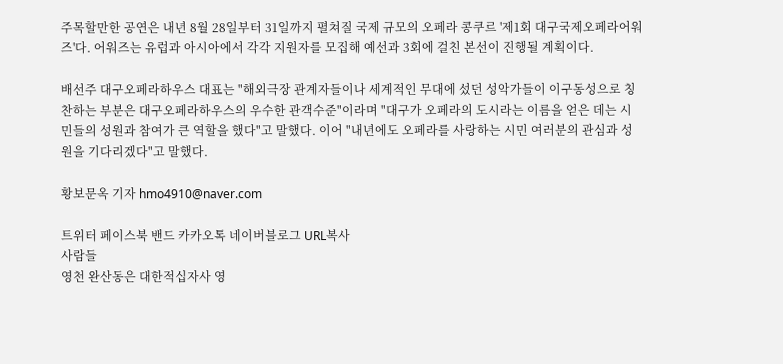주목할만한 공연은 내년 8월 28일부터 31일까지 펼쳐질 국제 규모의 오페라 콩쿠르 '제1회 대구국제오페라어워즈'다. 어워즈는 유럽과 아시아에서 각각 지원자를 모집해 예선과 3회에 걸친 본선이 진행될 계획이다.

배선주 대구오페라하우스 대표는 "해외극장 관계자들이나 세계적인 무대에 섰던 성악가들이 이구동성으로 칭찬하는 부분은 대구오페라하우스의 우수한 관객수준"이라며 "대구가 오페라의 도시라는 이름을 얻은 데는 시민들의 성원과 참여가 큰 역할을 했다"고 말했다. 이어 "내년에도 오페라를 사랑하는 시민 여러분의 관심과 성원을 기다리겠다"고 말했다.

황보문옥 기자 hmo4910@naver.com

트위터 페이스북 밴드 카카오톡 네이버블로그 URL복사
사람들
영천 완산동은 대한적십자사 영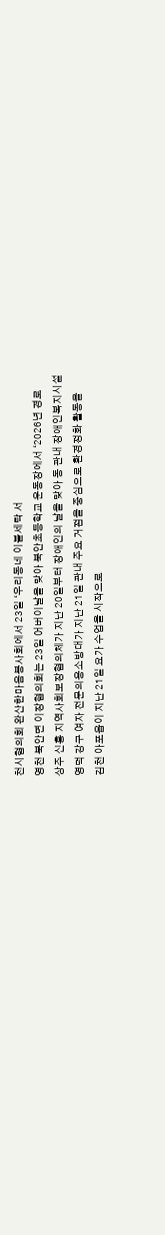천시협의회 완산한마음봉사회에서 23일 ‘우리동네 이불세탁 서
영천 북안면 이장협의회는 23일 어버이날을 맞아 북안초등학교 운동장에서 ‘2026년 경로
상주 신흥 지역사회보장협의체가 지난 20일부터 장애인의 날을 맞아 동 관내 장애인복지시설
영덕 강구 여자 전문의용소방대가 지난 21일 관내 주요 거점을 중심으로 환경정화 활동을
김천 아포읍이 지난 21일 요가 수업을 시작으로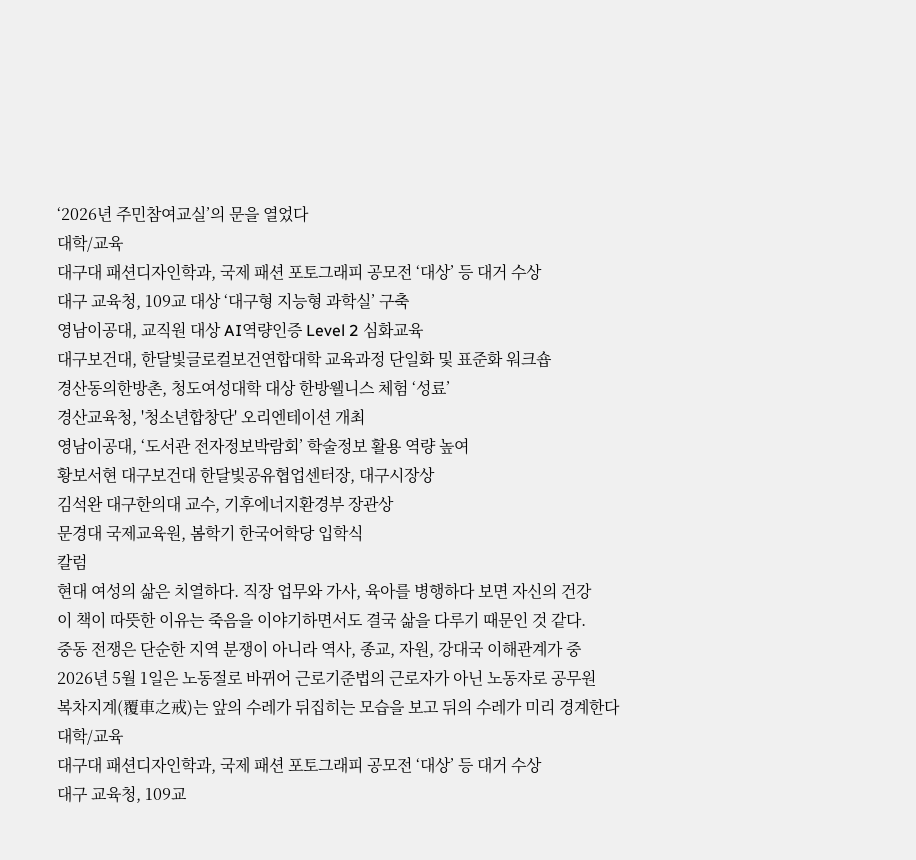‘2026년 주민참여교실’의 문을 열었다
대학/교육
대구대 패션디자인학과, 국제 패션 포토그래피 공모전 ‘대상’ 등 대거 수상
대구 교육청, 109교 대상 ‘대구형 지능형 과학실’ 구축
영남이공대, 교직원 대상 AI역량인증 Level 2 심화교육
대구보건대, 한달빛글로컬보건연합대학 교육과정 단일화 및 표준화 워크숍
경산동의한방촌, 청도여성대학 대상 한방웰니스 체험 ‘성료’
경산교육청, '청소년합창단' 오리엔테이션 개최
영남이공대, ‘도서관 전자정보박람회’ 학술정보 활용 역량 높여
황보서현 대구보건대 한달빛공유협업센터장, 대구시장상
김석완 대구한의대 교수, 기후에너지환경부 장관상
문경대 국제교육원, 봄학기 한국어학당 입학식
칼럼
현대 여성의 삶은 치열하다. 직장 업무와 가사, 육아를 병행하다 보면 자신의 건강
이 책이 따뜻한 이유는 죽음을 이야기하면서도 결국 삶을 다루기 때문인 것 같다.
중동 전쟁은 단순한 지역 분쟁이 아니라 역사, 종교, 자원, 강대국 이해관계가 중
2026년 5월 1일은 노동절로 바뀌어 근로기준법의 근로자가 아닌 노동자로 공무원
복차지계(覆車之戒)는 앞의 수레가 뒤집히는 모습을 보고 뒤의 수레가 미리 경계한다
대학/교육
대구대 패션디자인학과, 국제 패션 포토그래피 공모전 ‘대상’ 등 대거 수상
대구 교육청, 109교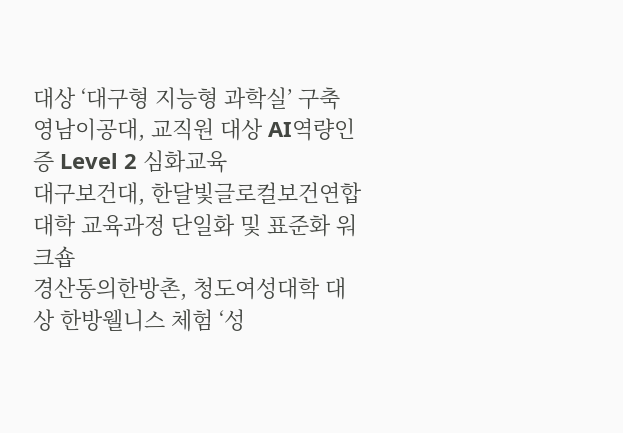대상 ‘대구형 지능형 과학실’ 구축
영남이공대, 교직원 대상 AI역량인증 Level 2 심화교육
대구보건대, 한달빛글로컬보건연합대학 교육과정 단일화 및 표준화 워크숍
경산동의한방촌, 청도여성대학 대상 한방웰니스 체험 ‘성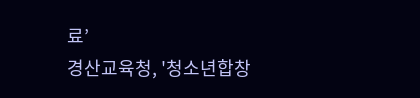료’
경산교육청, '청소년합창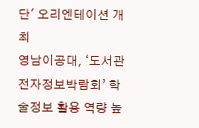단' 오리엔테이션 개최
영남이공대, ‘도서관 전자정보박람회’ 학술정보 활용 역량 높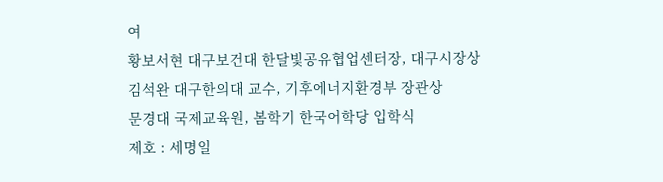여
황보서현 대구보건대 한달빛공유협업센터장, 대구시장상
김석완 대구한의대 교수, 기후에너지환경부 장관상
문경대 국제교육원, 봄학기 한국어학당 입학식
제호 : 세명일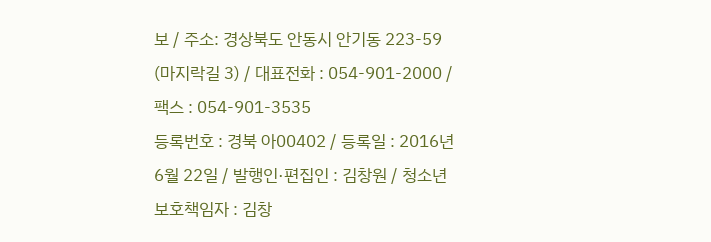보 / 주소: 경상북도 안동시 안기동 223-59 (마지락길 3) / 대표전화 : 054-901-2000 / 팩스 : 054-901-3535
등록번호 : 경북 아00402 / 등록일 : 2016년 6월 22일 / 발행인·편집인 : 김창원 / 청소년보호책임자 : 김창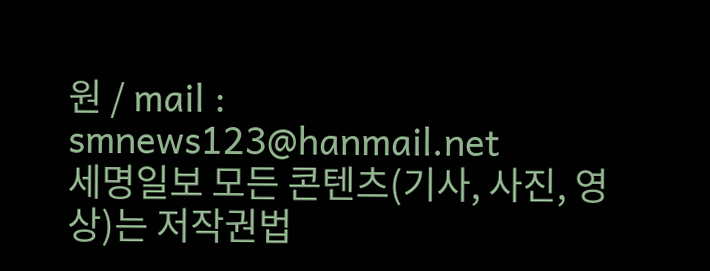원 / mail : smnews123@hanmail.net
세명일보 모든 콘텐츠(기사, 사진, 영상)는 저작권법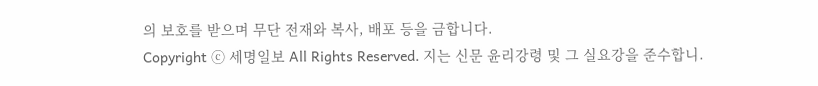의 보호를 받으며 무단 전재와 복사, 배포 등을 금합니다.
Copyright ⓒ 세명일보 All Rights Reserved. 지는 신문 윤리강령 및 그 실요강을 준수합니.